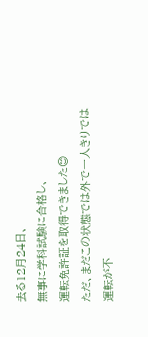去る12月24日、
無事に学科試験に合格し、
運転免許証を取得できました😊
ただ、まだこの状態では外で一人きりでは
運転が不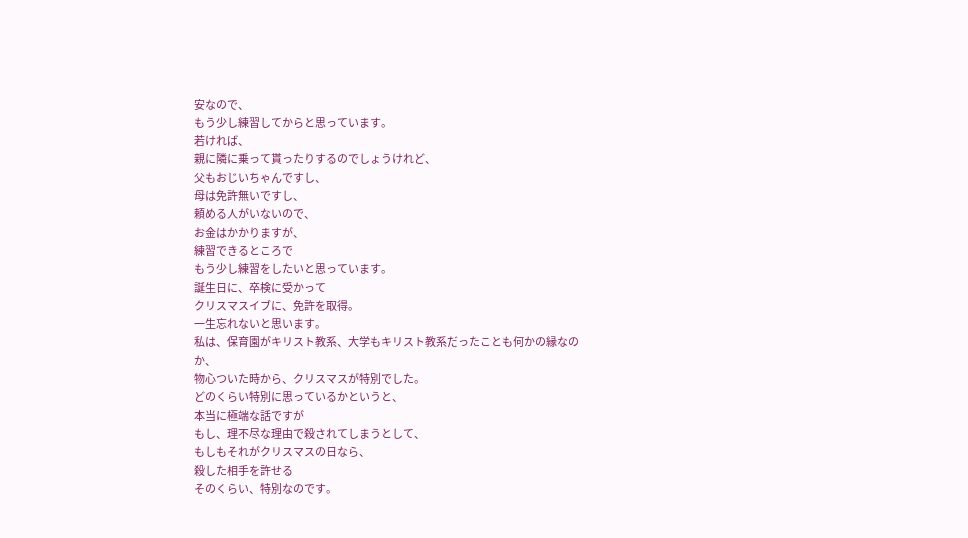安なので、
もう少し練習してからと思っています。
若ければ、
親に隣に乗って貰ったりするのでしょうけれど、
父もおじいちゃんですし、
母は免許無いですし、
頼める人がいないので、
お金はかかりますが、
練習できるところで
もう少し練習をしたいと思っています。
誕生日に、卒検に受かって
クリスマスイブに、免許を取得。
一生忘れないと思います。
私は、保育園がキリスト教系、大学もキリスト教系だったことも何かの縁なのか、
物心ついた時から、クリスマスが特別でした。
どのくらい特別に思っているかというと、
本当に極端な話ですが
もし、理不尽な理由で殺されてしまうとして、
もしもそれがクリスマスの日なら、
殺した相手を許せる
そのくらい、特別なのです。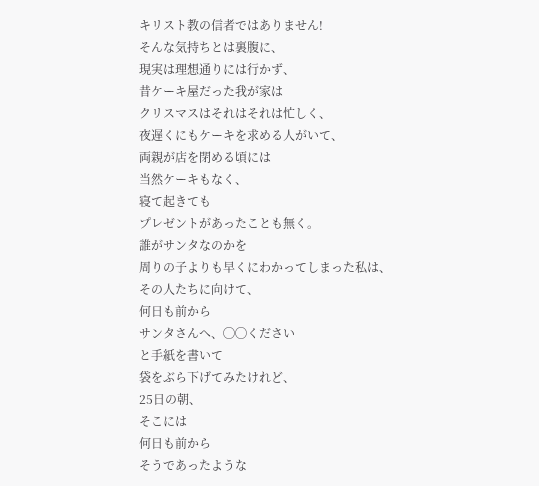キリスト教の信者ではありません!
そんな気持ちとは裏腹に、
現実は理想通りには行かず、
昔ケーキ屋だった我が家は
クリスマスはそれはそれは忙しく、
夜遅くにもケーキを求める人がいて、
両親が店を閉める頃には
当然ケーキもなく、
寝て起きても
プレゼントがあったことも無く。
誰がサンタなのかを
周りの子よりも早くにわかってしまった私は、
その人たちに向けて、
何日も前から
サンタさんへ、◯◯ください
と手紙を書いて
袋をぶら下げてみたけれど、
25日の朝、
そこには
何日も前から
そうであったような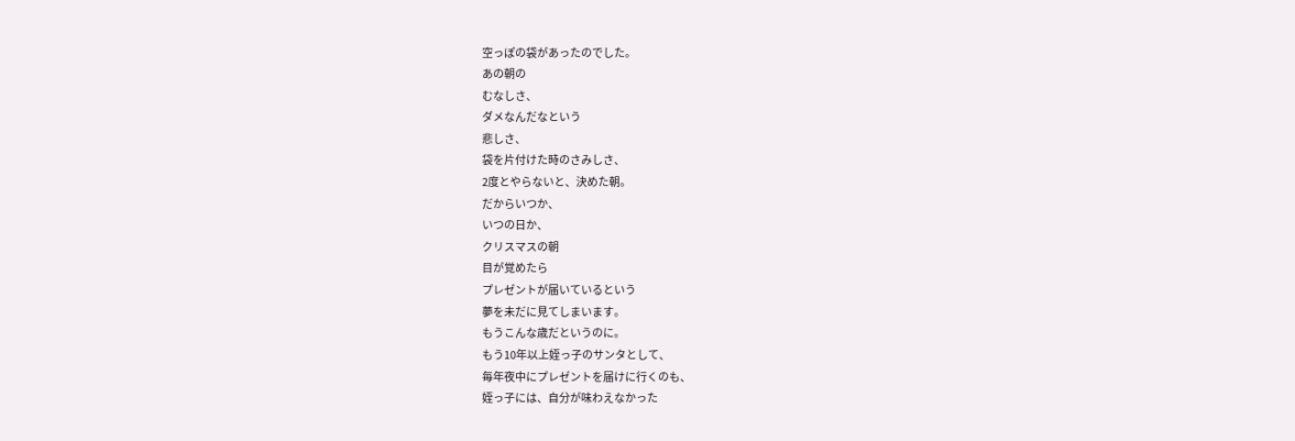空っぽの袋があったのでした。
あの朝の
むなしさ、
ダメなんだなという
悲しさ、
袋を片付けた時のさみしさ、
2度とやらないと、決めた朝。
だからいつか、
いつの日か、
クリスマスの朝
目が覚めたら
プレゼントが届いているという
夢を未だに見てしまいます。
もうこんな歳だというのに。
もう10年以上姪っ子のサンタとして、
毎年夜中にプレゼントを届けに行くのも、
姪っ子には、自分が味わえなかった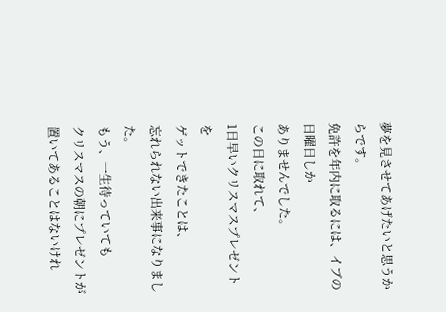夢を見させてあげたいと思うからです。
免許を年内に取るには、イブの日曜日しか
ありませんでした。
この日に取れて、
1日早いクリスマスプレゼントを
ゲットできたことは、
忘れられない出来事になりました。
もう、一生待っていても
クリスマスの朝にプレゼントが置いてあることはないけれ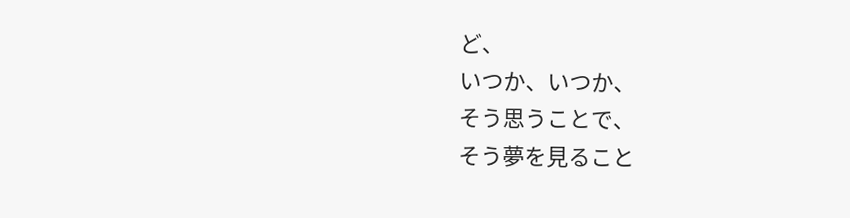ど、
いつか、いつか、
そう思うことで、
そう夢を見ること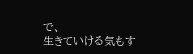で、
生きていける気もす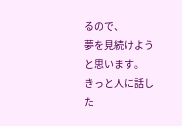るので、
夢を見続けようと思います。
きっと人に話した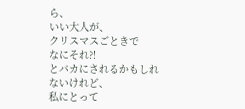ら、
いい大人が、
クリスマスごときで
なにそれ?!
とバカにされるかもしれないけれど、
私にとって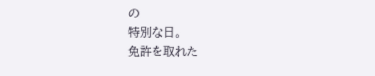の
特別な日。
免許を取れた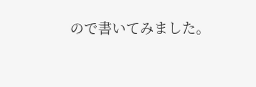ので書いてみました。